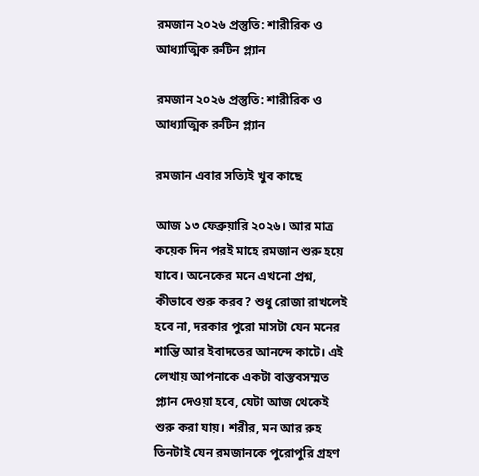রমজান ২০২৬ প্রস্তুতি: শারীরিক ও আধ্যাত্মিক রুটিন প্ল্যান

রমজান ২০২৬ প্রস্তুতি: শারীরিক ও আধ্যাত্মিক রুটিন প্ল্যান

রমজান এবার সত্যিই খুব কাছে

আজ ১৩ ফেব্রুয়ারি ২০২৬। আর মাত্র কয়েক দিন পরই মাহে রমজান শুরু হয়ে যাবে। অনেকের মনে এখনো প্রশ্ন, কীভাবে শুরু করব? শুধু রোজা রাখলেই হবে না, দরকার পুরো মাসটা যেন মনের শান্তি আর ইবাদতের আনন্দে কাটে। এই লেখায় আপনাকে একটা বাস্তবসম্মত প্ল্যান দেওয়া হবে, যেটা আজ থেকেই শুরু করা যায়। শরীর, মন আর রুহ তিনটাই যেন রমজানকে পুরোপুরি গ্রহণ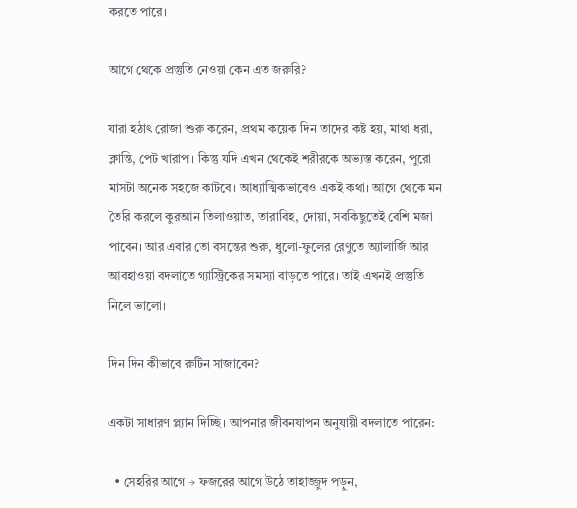করতে পারে।

আগে থেকে প্রস্তুতি নেওয়া কেন এত জরুরি?

যারা হঠাৎ রোজা শুরু করেন, প্রথম কয়েক দিন তাদের কষ্ট হয়, মাথা ধরা, ক্লান্তি, পেট খারাপ। কিন্তু যদি এখন থেকেই শরীরকে অভ্যস্ত করেন, পুরো মাসটা অনেক সহজে কাটবে। আধ্যাত্মিকভাবেও একই কথা। আগে থেকে মন তৈরি করলে কুরআন তিলাওয়াত, তারাবিহ, দোয়া, সবকিছুতেই বেশি মজা পাবেন। আর এবার তো বসন্তের শুরু, ধুলো-ফুলের রেণুতে অ্যালার্জি আর আবহাওয়া বদলাতে গ্যাস্ট্রিকের সমস্যা বাড়তে পারে। তাই এখনই প্রস্তুতি নিলে ভালো।

দিন দিন কীভাবে রুটিন সাজাবেন?

একটা সাধারণ প্ল্যান দিচ্ছি। আপনার জীবনযাপন অনুযায়ী বদলাতে পারেন:

  • সেহরির আগে → ফজরের আগে উঠে তাহাজ্জুদ পড়ুন,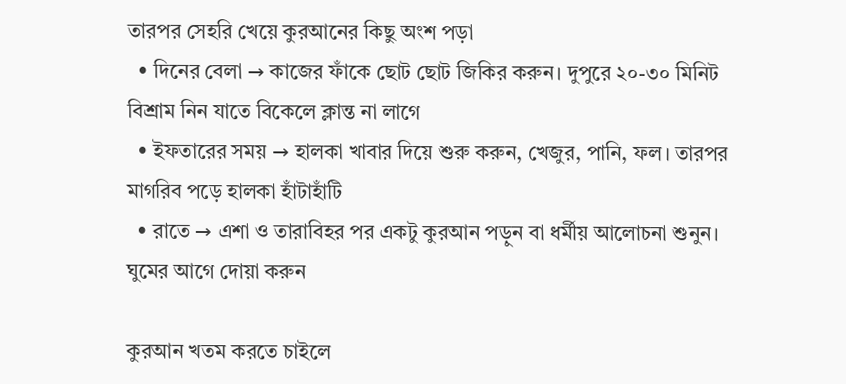তারপর সেহরি খেয়ে কুরআনের কিছু অংশ পড়া
  • দিনের বেলা → কাজের ফাঁকে ছোট ছোট জিকির করুন। দুপুরে ২০-৩০ মিনিট বিশ্রাম নিন যাতে বিকেলে ক্লান্ত না লাগে
  • ইফতারের সময় → হালকা খাবার দিয়ে শুরু করুন, খেজুর, পানি, ফল। তারপর মাগরিব পড়ে হালকা হাঁটাহাঁটি
  • রাতে → এশা ও তারাবিহর পর একটু কুরআন পড়ুন বা ধর্মীয় আলোচনা শুনুন। ঘুমের আগে দোয়া করুন

কুরআন খতম করতে চাইলে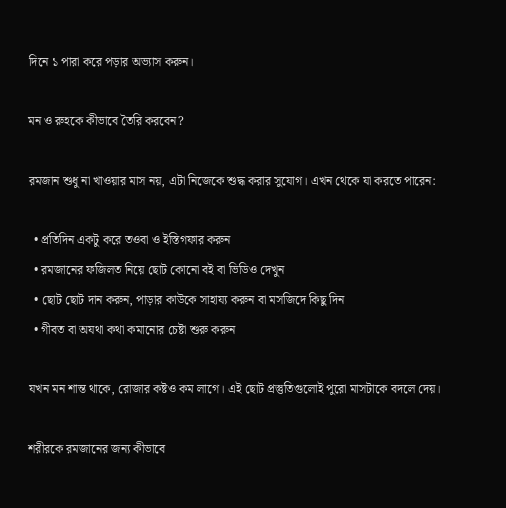দিনে ১ পারা করে পড়ার অভ্যাস করুন।

মন ও রুহকে কীভাবে তৈরি করবেন?

রমজান শুধু না খাওয়ার মাস নয়, এটা নিজেকে শুদ্ধ করার সুযোগ। এখন থেকে যা করতে পারেন:

  • প্রতিদিন একটু করে তওবা ও ইস্তিগফার করুন
  • রমজানের ফজিলত নিয়ে ছোট কোনো বই বা ভিডিও দেখুন
  • ছোট ছোট দান করুন, পাড়ার কাউকে সাহায্য করুন বা মসজিদে কিছু দিন
  • গীবত বা অযথা কথা কমানোর চেষ্টা শুরু করুন

যখন মন শান্ত থাকে, রোজার কষ্টও কম লাগে। এই ছোট প্রস্তুতিগুলোই পুরো মাসটাকে বদলে দেয়।

শরীরকে রমজানের জন্য কীভাবে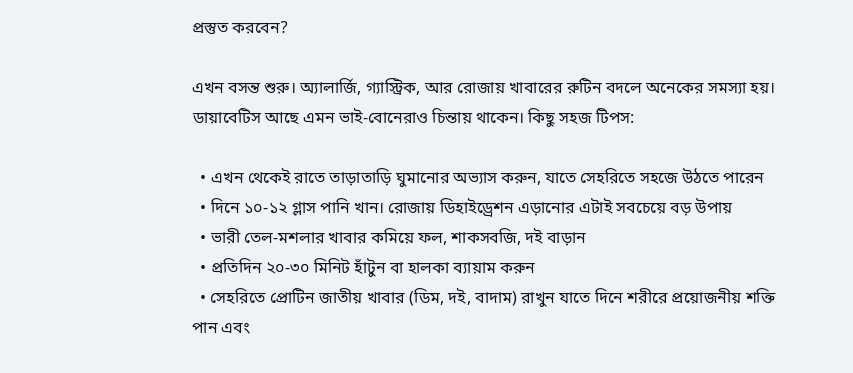প্রস্তুত করবেন?

এখন বসন্ত শুরু। অ্যালার্জি, গ্যাস্ট্রিক, আর রোজায় খাবারের রুটিন বদলে অনেকের সমস্যা হয়। ডায়াবেটিস আছে এমন ভাই-বোনেরাও চিন্তায় থাকেন। কিছু সহজ টিপস:

  • এখন থেকেই রাতে তাড়াতাড়ি ঘুমানোর অভ্যাস করুন, যাতে সেহরিতে সহজে উঠতে পারেন
  • দিনে ১০-১২ গ্লাস পানি খান। রোজায় ডিহাইড্রেশন এড়ানোর এটাই সবচেয়ে বড় উপায়
  • ভারী তেল-মশলার খাবার কমিয়ে ফল, শাকসবজি, দই বাড়ান
  • প্রতিদিন ২০-৩০ মিনিট হাঁটুন বা হালকা ব্যায়াম করুন
  • সেহরিতে প্রোটিন জাতীয় খাবার (ডিম, দই, বাদাম) রাখুন যাতে দিনে শরীরে প্রয়োজনীয় শক্তি পান এবং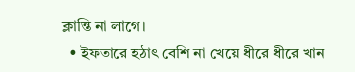ক্লান্তি না লাগে।
  • ইফতারে হঠাৎ বেশি না খেয়ে ধীরে ধীরে খান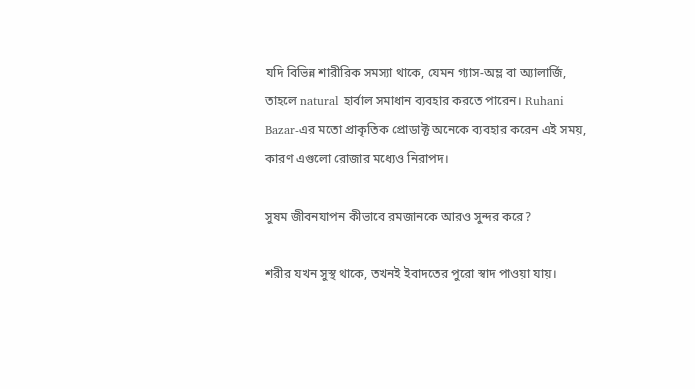যদি বিভিন্ন শারীরিক সমস্যা থাকে, যেমন গ্যাস-অম্ল বা অ্যালার্জি, তাহলে natural হার্বাল সমাধান ব্যবহার করতে পারেন। Ruhani Bazar-এর মতো প্রাকৃতিক প্রোডাক্ট অনেকে ব্যবহার করেন এই সময়, কারণ এগুলো রোজার মধ্যেও নিরাপদ।

সুষম জীবনযাপন কীভাবে রমজানকে আরও সুন্দর করে?

শরীর যখন সুস্থ থাকে, তখনই ইবাদতের পুরো স্বাদ পাওয়া যায়।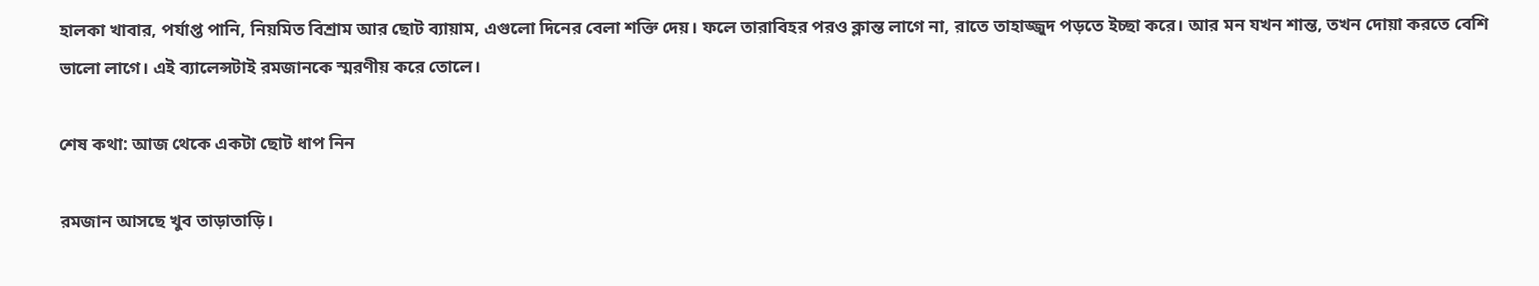হালকা খাবার, পর্যাপ্ত পানি, নিয়মিত বিশ্রাম আর ছোট ব্যায়াম, এগুলো দিনের বেলা শক্তি দেয়। ফলে তারাবিহর পরও ক্লান্ত লাগে না, রাতে তাহাজ্জুদ পড়তে ইচ্ছা করে। আর মন যখন শান্ত, তখন দোয়া করতে বেশি ভালো লাগে। এই ব্যালেন্সটাই রমজানকে স্মরণীয় করে তোলে।

শেষ কথা: আজ থেকে একটা ছোট ধাপ নিন

রমজান আসছে খুব তাড়াতাড়ি।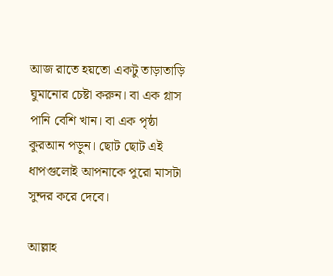আজ রাতে হয়তো একটু তাড়াতাড়ি ঘুমানোর চেষ্টা করুন। বা এক গ্লাস পানি বেশি খান। বা এক পৃষ্ঠা কুরআন পড়ুন। ছোট ছোট এই ধাপগুলোই আপনাকে পুরো মাসটা সুন্দর করে দেবে।

আল্লাহ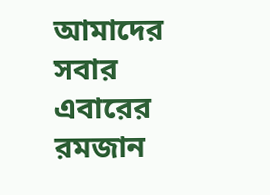আমাদের সবার এবারের রমজান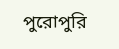পুরোপুরি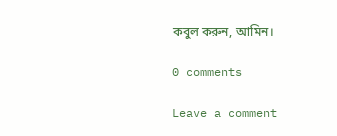কবুল করুন, আমিন।

0 comments

Leave a comment